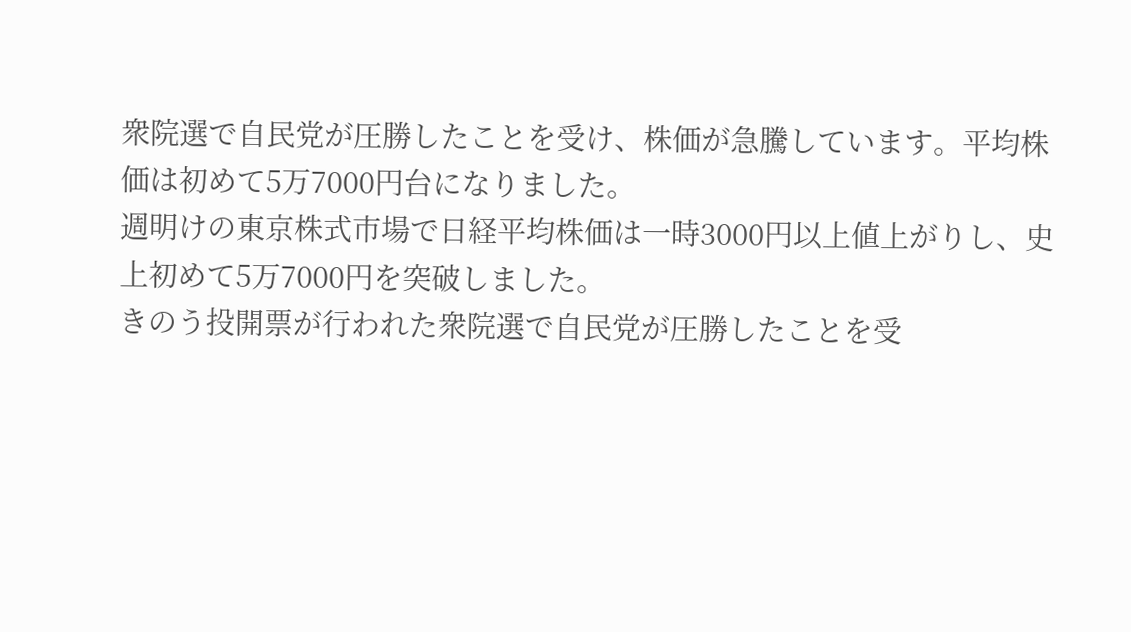衆院選で自民党が圧勝したことを受け、株価が急騰しています。平均株価は初めて5万7000円台になりました。
週明けの東京株式市場で日経平均株価は一時3000円以上値上がりし、史上初めて5万7000円を突破しました。
きのう投開票が行われた衆院選で自民党が圧勝したことを受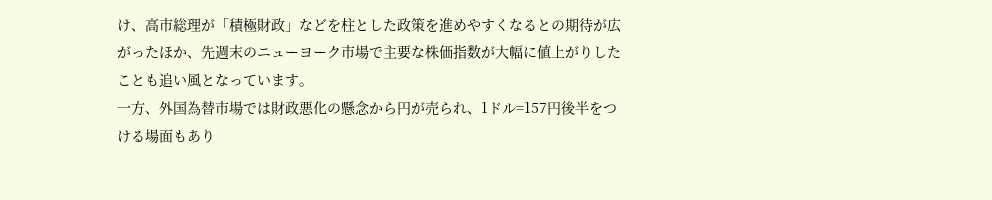け、高市総理が「積極財政」などを柱とした政策を進めやすくなるとの期待が広がったほか、先週末のニューヨーク市場で主要な株価指数が大幅に値上がりしたことも追い風となっています。
一方、外国為替市場では財政悪化の懸念から円が売られ、1ドル=157円後半をつける場面もあり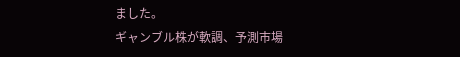ました。
ギャンブル株が軟調、予測市場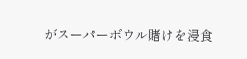がスーパーボウル賭けを浸食